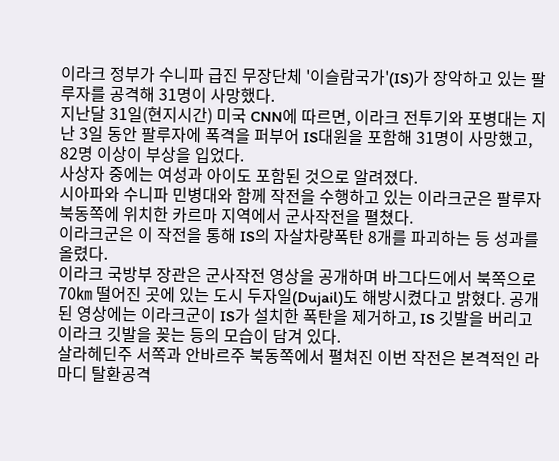이라크 정부가 수니파 급진 무장단체 '이슬람국가'(IS)가 장악하고 있는 팔루자를 공격해 31명이 사망했다.
지난달 31일(현지시간) 미국 CNN에 따르면, 이라크 전투기와 포병대는 지난 3일 동안 팔루자에 폭격을 퍼부어 IS대원을 포함해 31명이 사망했고, 82명 이상이 부상을 입었다.
사상자 중에는 여성과 아이도 포함된 것으로 알려졌다.
시아파와 수니파 민병대와 함께 작전을 수행하고 있는 이라크군은 팔루자 북동쪽에 위치한 카르마 지역에서 군사작전을 펼쳤다.
이라크군은 이 작전을 통해 IS의 자살차량폭탄 8개를 파괴하는 등 성과를 올렸다.
이라크 국방부 장관은 군사작전 영상을 공개하며 바그다드에서 북쪽으로 70㎞ 떨어진 곳에 있는 도시 두자일(Dujail)도 해방시켰다고 밝혔다. 공개된 영상에는 이라크군이 IS가 설치한 폭탄을 제거하고, IS 깃발을 버리고 이라크 깃발을 꽂는 등의 모습이 담겨 있다.
살라헤딘주 서쪽과 안바르주 북동쪽에서 펼쳐진 이번 작전은 본격적인 라마디 탈환공격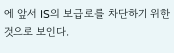에 앞서 IS의 보급로를 차단하기 위한 것으로 보인다.